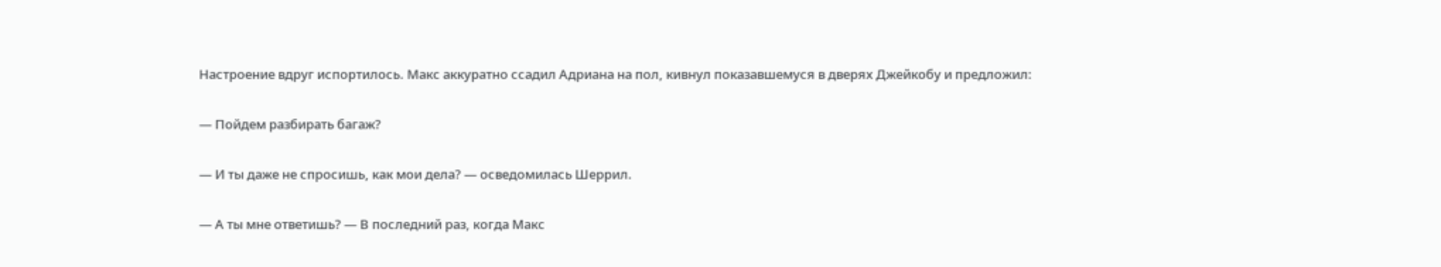Настроение вдруг испортилось. Макс аккуратно ссадил Адриана на пол, кивнул показавшемуся в дверях Джейкобу и предложил:

— Пойдем разбирать багаж?

— И ты даже не спросишь, как мои дела? — осведомилась Шеррил.

— А ты мне ответишь? — В последний раз, когда Макс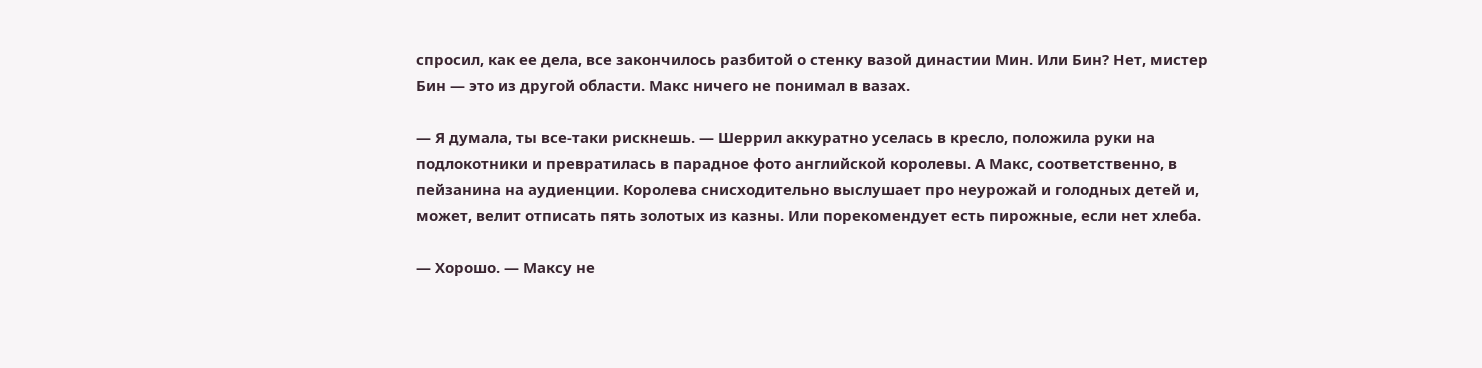спросил, как ее дела, все закончилось разбитой о стенку вазой династии Мин. Или Бин? Нет, мистер Бин — это из другой области. Макс ничего не понимал в вазах.

— Я думала, ты все-таки рискнешь. — Шеррил аккуратно уселась в кресло, положила руки на подлокотники и превратилась в парадное фото английской королевы. А Макс, соответственно, в пейзанина на аудиенции. Королева снисходительно выслушает про неурожай и голодных детей и, может, велит отписать пять золотых из казны. Или порекомендует есть пирожные, если нет хлеба.

— Хорошо. — Максу не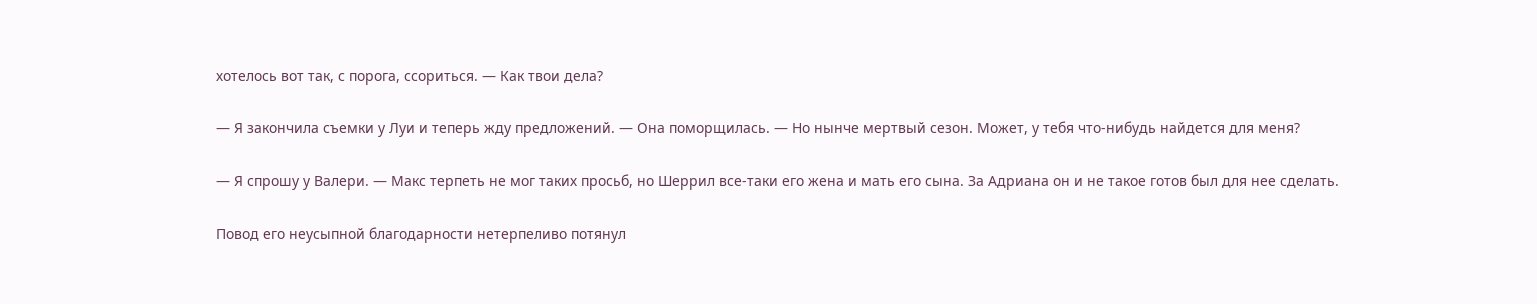хотелось вот так, с порога, ссориться. — Как твои дела?

— Я закончила съемки у Луи и теперь жду предложений. — Она поморщилась. — Но нынче мертвый сезон. Может, у тебя что-нибудь найдется для меня?

— Я спрошу у Валери. — Макс терпеть не мог таких просьб, но Шеррил все-таки его жена и мать его сына. За Адриана он и не такое готов был для нее сделать.

Повод его неусыпной благодарности нетерпеливо потянул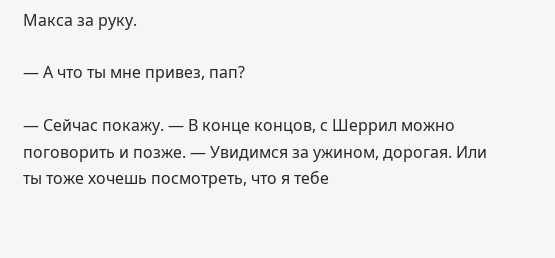Макса за руку.

— А что ты мне привез, пап?

— Сейчас покажу. — В конце концов, с Шеррил можно поговорить и позже. — Увидимся за ужином, дорогая. Или ты тоже хочешь посмотреть, что я тебе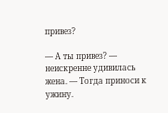привез?

— А ты привез? — неискренне удивилась жена. — Тогда приноси к ужину.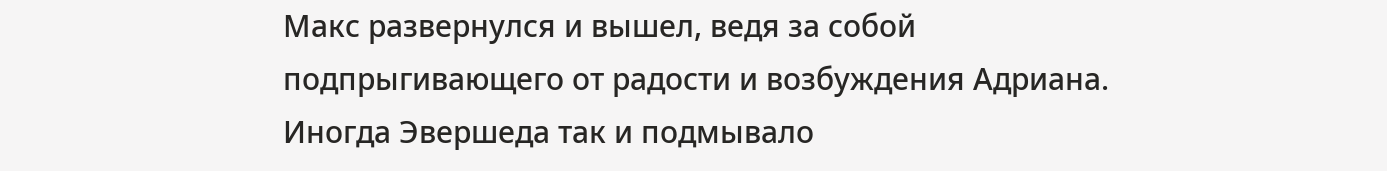Макс развернулся и вышел, ведя за собой подпрыгивающего от радости и возбуждения Адриана. Иногда Эвершеда так и подмывало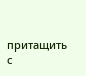притащить с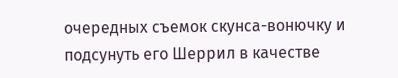очередных съемок скунса-вонючку и подсунуть его Шеррил в качестве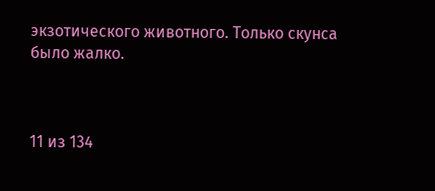экзотического животного. Только скунса было жалко.



11 из 134